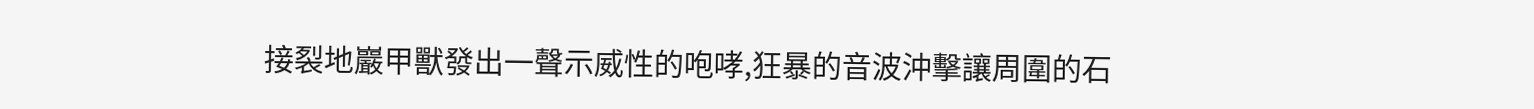接裂地巖甲獸發出一聲示威性的咆哮,狂暴的音波沖擊讓周圍的石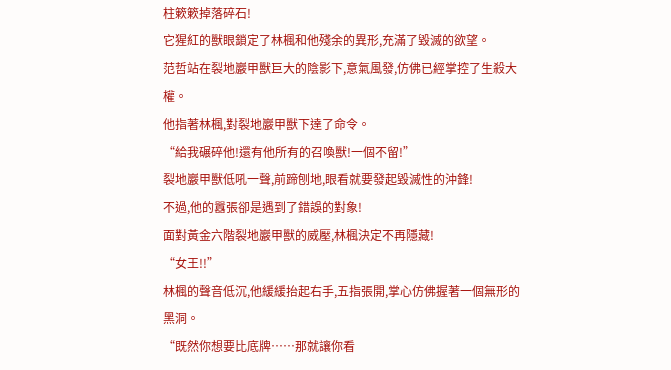柱簌簌掉落碎石!
它猩紅的獸眼鎖定了林楓和他殘余的異形,充滿了毀滅的欲望。
范哲站在裂地巖甲獸巨大的陰影下,意氣風發,仿佛已經掌控了生殺大權。
他指著林楓,對裂地巖甲獸下達了命令。
“給我碾碎他!還有他所有的召喚獸!一個不留!”
裂地巖甲獸低吼一聲,前蹄刨地,眼看就要發起毀滅性的沖鋒!
不過,他的囂張卻是遇到了錯誤的對象!
面對黃金六階裂地巖甲獸的威壓,林楓決定不再隱藏!
“女王!!”
林楓的聲音低沉,他緩緩抬起右手,五指張開,掌心仿佛握著一個無形的黑洞。
“既然你想要比底牌……那就讓你看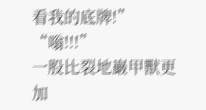看我的底牌!”
“嗡!!!”
一股比裂地巖甲獸更加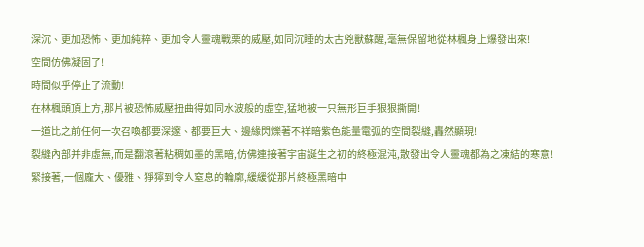深沉、更加恐怖、更加純粹、更加令人靈魂戰栗的威壓,如同沉睡的太古兇獸蘇醒,毫無保留地從林楓身上爆發出來!
空間仿佛凝固了!
時間似乎停止了流動!
在林楓頭頂上方,那片被恐怖威壓扭曲得如同水波般的虛空,猛地被一只無形巨手狠狠撕開!
一道比之前任何一次召喚都要深邃、都要巨大、邊緣閃爍著不祥暗紫色能量電弧的空間裂縫,轟然顯現!
裂縫內部并非虛無,而是翻滾著粘稠如墨的黑暗,仿佛連接著宇宙誕生之初的終極混沌,散發出令人靈魂都為之凍結的寒意!
緊接著,一個龐大、優雅、猙獰到令人窒息的輪廓,緩緩從那片終極黑暗中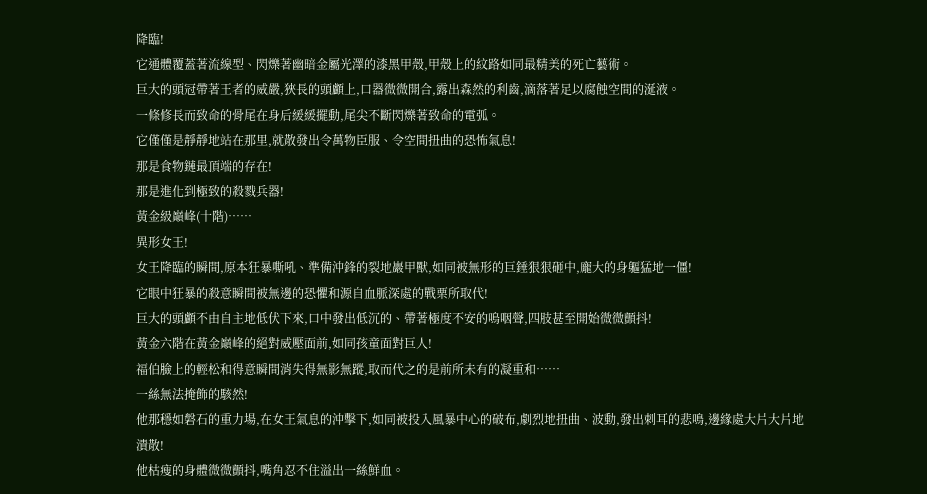降臨!
它通體覆蓋著流線型、閃爍著幽暗金屬光澤的漆黑甲殼,甲殼上的紋路如同最精美的死亡藝術。
巨大的頭冠帶著王者的威嚴,狹長的頭顱上,口器微微開合,露出森然的利齒,滴落著足以腐蝕空間的涎液。
一條修長而致命的骨尾在身后緩緩擺動,尾尖不斷閃爍著致命的電弧。
它僅僅是靜靜地站在那里,就散發出令萬物臣服、令空間扭曲的恐怖氣息!
那是食物鏈最頂端的存在!
那是進化到極致的殺戮兵器!
黃金級巔峰(十階)……
異形女王!
女王降臨的瞬間,原本狂暴嘶吼、準備沖鋒的裂地巖甲獸,如同被無形的巨錘狠狠砸中,龐大的身軀猛地一僵!
它眼中狂暴的殺意瞬間被無邊的恐懼和源自血脈深處的戰栗所取代!
巨大的頭顱不由自主地低伏下來,口中發出低沉的、帶著極度不安的嗚咽聲,四肢甚至開始微微顫抖!
黃金六階在黃金巔峰的絕對威壓面前,如同孩童面對巨人!
福伯臉上的輕松和得意瞬間消失得無影無蹤,取而代之的是前所未有的凝重和……
一絲無法掩飾的駭然!
他那穩如磐石的重力場,在女王氣息的沖擊下,如同被投入風暴中心的破布,劇烈地扭曲、波動,發出刺耳的悲鳴,邊緣處大片大片地潰散!
他枯瘦的身體微微顫抖,嘴角忍不住溢出一絲鮮血。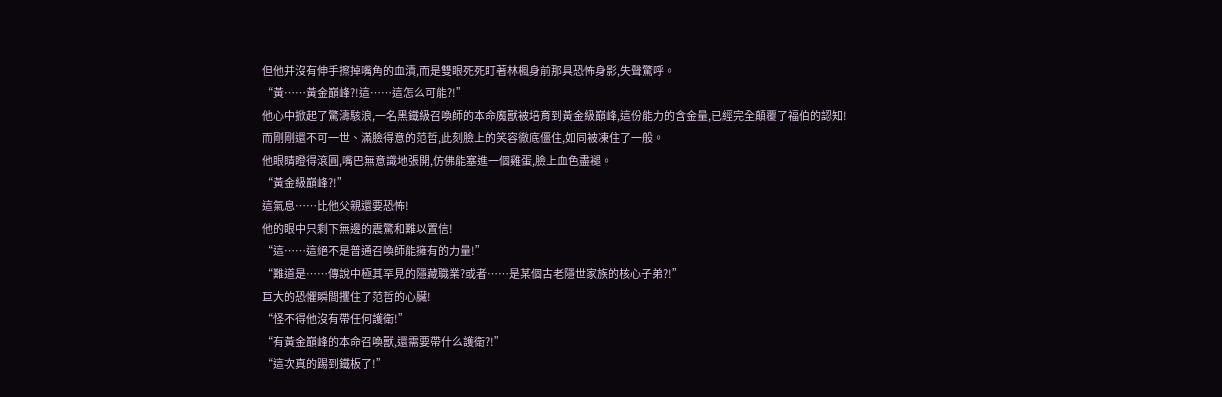但他并沒有伸手擦掉嘴角的血漬,而是雙眼死死盯著林楓身前那具恐怖身影,失聲驚呼。
“黃……黃金巔峰?!這……這怎么可能?!”
他心中掀起了驚濤駭浪,一名黑鐵級召喚師的本命魔獸被培育到黃金級巔峰,這份能力的含金量,已經完全顛覆了福伯的認知!
而剛剛還不可一世、滿臉得意的范哲,此刻臉上的笑容徹底僵住,如同被凍住了一般。
他眼睛瞪得滾圓,嘴巴無意識地張開,仿佛能塞進一個雞蛋,臉上血色盡褪。
“黃金級巔峰?!”
這氣息……比他父親還要恐怖!
他的眼中只剩下無邊的震驚和難以置信!
“這……這絕不是普通召喚師能擁有的力量!”
“難道是……傳說中極其罕見的隱藏職業?或者……是某個古老隱世家族的核心子弟?!”
巨大的恐懼瞬間攫住了范哲的心臟!
“怪不得他沒有帶任何護衛!”
“有黃金巔峰的本命召喚獸,還需要帶什么護衛?!”
“這次真的踢到鐵板了!”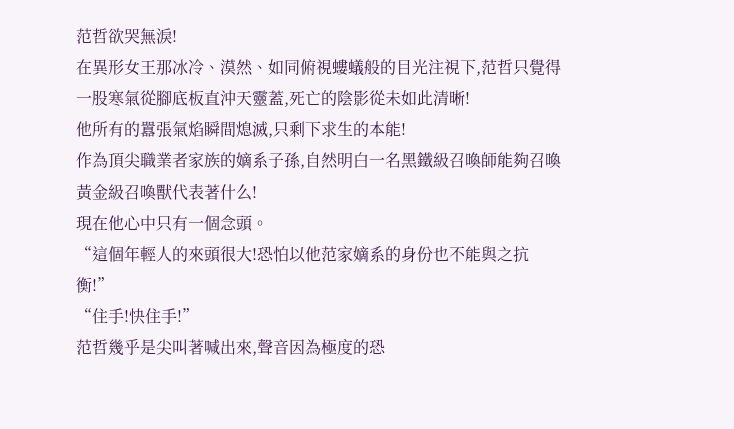范哲欲哭無淚!
在異形女王那冰冷、漠然、如同俯視螻蟻般的目光注視下,范哲只覺得一股寒氣從腳底板直沖天靈蓋,死亡的陰影從未如此清晰!
他所有的囂張氣焰瞬間熄滅,只剩下求生的本能!
作為頂尖職業者家族的嫡系子孫,自然明白一名黑鐵級召喚師能夠召喚黃金級召喚獸代表著什么!
現在他心中只有一個念頭。
“這個年輕人的來頭很大!恐怕以他范家嫡系的身份也不能與之抗衡!”
“住手!快住手!”
范哲幾乎是尖叫著喊出來,聲音因為極度的恐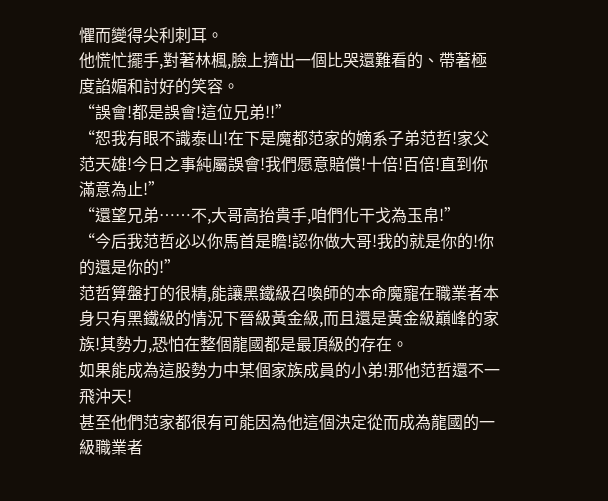懼而變得尖利刺耳。
他慌忙擺手,對著林楓,臉上擠出一個比哭還難看的、帶著極度諂媚和討好的笑容。
“誤會!都是誤會!這位兄弟!!”
“恕我有眼不識泰山!在下是魔都范家的嫡系子弟范哲!家父范天雄!今日之事純屬誤會!我們愿意賠償!十倍!百倍!直到你滿意為止!”
“還望兄弟……不,大哥高抬貴手,咱們化干戈為玉帛!”
“今后我范哲必以你馬首是瞻!認你做大哥!我的就是你的!你的還是你的!”
范哲算盤打的很精,能讓黑鐵級召喚師的本命魔寵在職業者本身只有黑鐵級的情況下晉級黃金級,而且還是黃金級巔峰的家族!其勢力,恐怕在整個龍國都是最頂級的存在。
如果能成為這股勢力中某個家族成員的小弟!那他范哲還不一飛沖天!
甚至他們范家都很有可能因為他這個決定從而成為龍國的一級職業者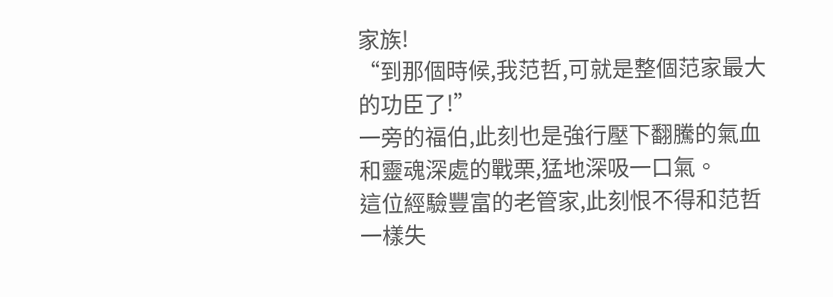家族!
“到那個時候,我范哲,可就是整個范家最大的功臣了!”
一旁的福伯,此刻也是強行壓下翻騰的氣血和靈魂深處的戰栗,猛地深吸一口氣。
這位經驗豐富的老管家,此刻恨不得和范哲一樣失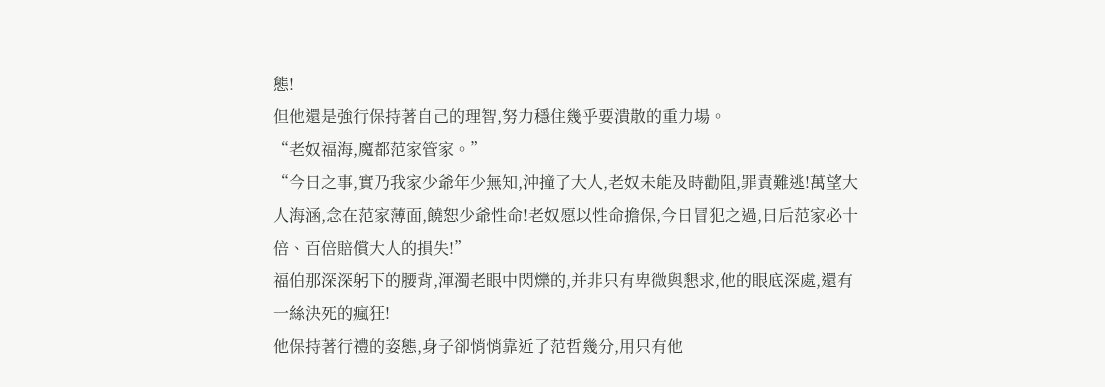態!
但他還是強行保持著自己的理智,努力穩住幾乎要潰散的重力場。
“老奴福海,魔都范家管家。”
“今日之事,實乃我家少爺年少無知,沖撞了大人,老奴未能及時勸阻,罪責難逃!萬望大人海涵,念在范家薄面,饒恕少爺性命!老奴愿以性命擔保,今日冒犯之過,日后范家必十倍、百倍賠償大人的損失!”
福伯那深深躬下的腰背,渾濁老眼中閃爍的,并非只有卑微與懇求,他的眼底深處,還有一絲決死的瘋狂!
他保持著行禮的姿態,身子卻悄悄靠近了范哲幾分,用只有他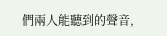們兩人能聽到的聲音,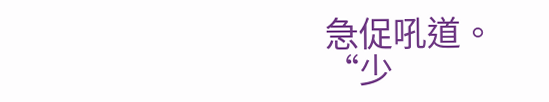急促吼道。
“少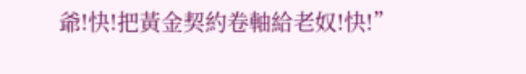爺!快!把黃金契約卷軸給老奴!快!”